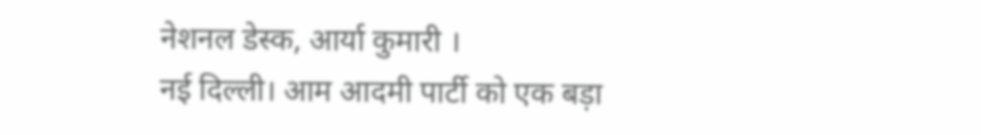नेशनल डेस्क, आर्या कुमारी ।
नई दिल्ली। आम आदमी पार्टी को एक बड़ा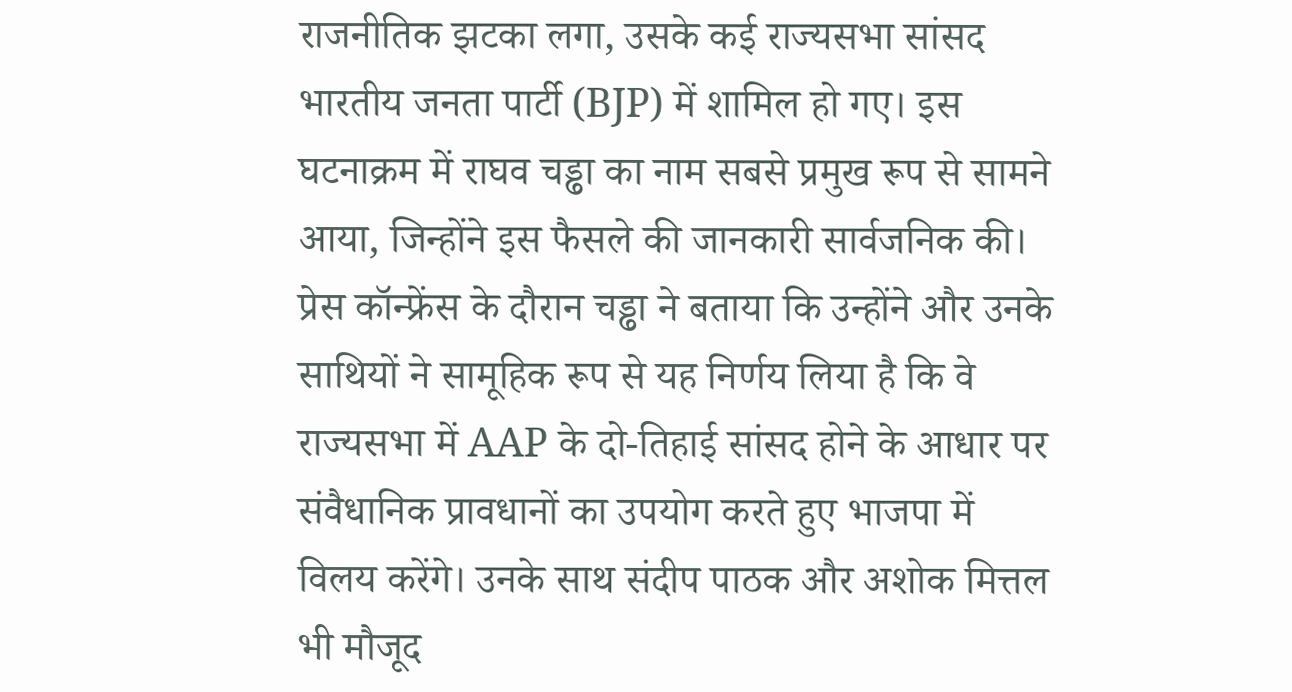राजनीतिक झटका लगा, उसके कई राज्यसभा सांसद भारतीय जनता पार्टी (BJP) में शामिल हो गए। इस घटनाक्रम में राघव चड्ढा का नाम सबसे प्रमुख रूप से सामने आया, जिन्होंने इस फैसले की जानकारी सार्वजनिक की।
प्रेस कॉन्फ्रेंस के दौरान चड्ढा ने बताया कि उन्होंने और उनके साथियों ने सामूहिक रूप से यह निर्णय लिया है कि वे राज्यसभा में AAP के दो-तिहाई सांसद होने के आधार पर संवैधानिक प्रावधानों का उपयोग करते हुए भाजपा में विलय करेंगे। उनके साथ संदीप पाठक और अशोक मित्तल भी मौजूद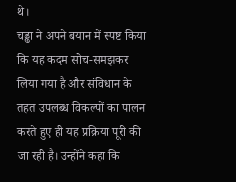थे।
चड्ढा ने अपने बयान में स्पष्ट किया कि यह कदम सोच-समझकर लिया गया है और संविधान के तहत उपलब्ध विकल्पों का पालन करते हुए ही यह प्रक्रिया पूरी की जा रही है। उन्होंने कहा कि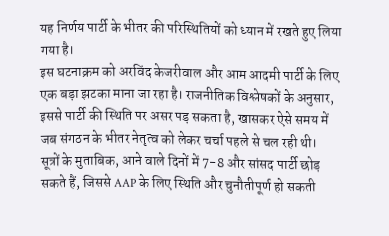यह निर्णय पार्टी के भीतर की परिस्थितियों को ध्यान में रखते हुए लिया गया है।
इस घटनाक्रम को अरविंद केजरीवाल और आम आदमी पार्टी के लिए एक बड़ा झटका माना जा रहा है। राजनीतिक विश्लेषकों के अनुसार, इससे पार्टी की स्थिति पर असर पड़ सकता है, खासकर ऐसे समय में जब संगठन के भीतर नेतृत्व को लेकर चर्चा पहले से चल रही थी।
सूत्रों के मुताबिक, आने वाले दिनों में 7-8 और सांसद पार्टी छोड़ सकते हैं, जिससे AAP के लिए स्थिति और चुनौतीपूर्ण हो सकती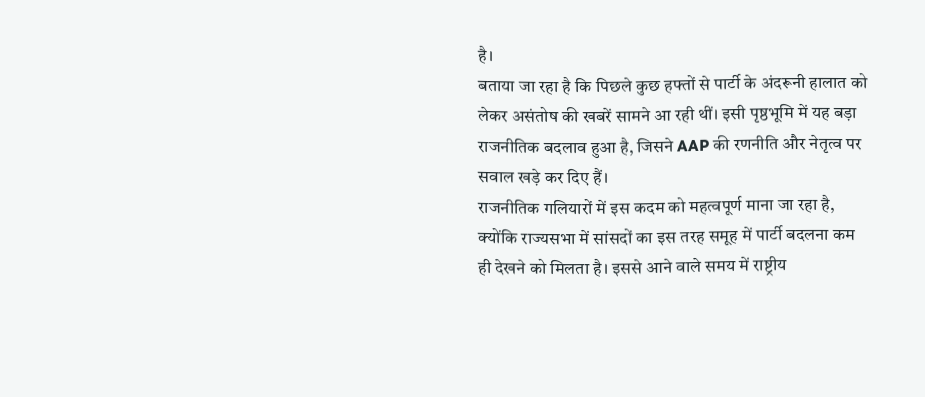है।
बताया जा रहा है कि पिछले कुछ हफ्तों से पार्टी के अंदरूनी हालात को लेकर असंतोष की खबरें सामने आ रही थीं। इसी पृष्ठभूमि में यह बड़ा राजनीतिक बदलाव हुआ है, जिसने AAP की रणनीति और नेतृत्व पर सवाल खड़े कर दिए हैं।
राजनीतिक गलियारों में इस कदम को महत्वपूर्ण माना जा रहा है, क्योंकि राज्यसभा में सांसदों का इस तरह समूह में पार्टी बदलना कम ही देखने को मिलता है। इससे आने वाले समय में राष्ट्रीय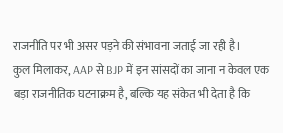राजनीति पर भी असर पड़ने की संभावना जताई जा रही है।
कुल मिलाकर, AAP से BJP में इन सांसदों का जाना न केवल एक बड़ा राजनीतिक घटनाक्रम है, बल्कि यह संकेत भी देता है कि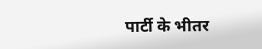पार्टी के भीतर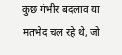कुछ गंभीर बदलाव या मतभेद चल रहे थे, जो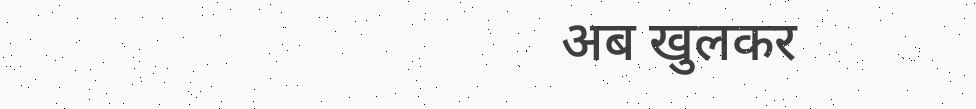अब खुलकर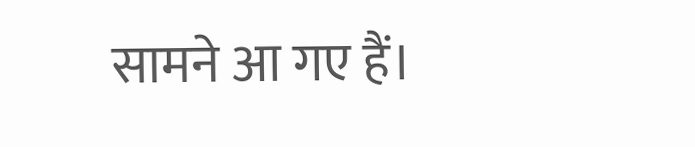सामने आ गए हैं।